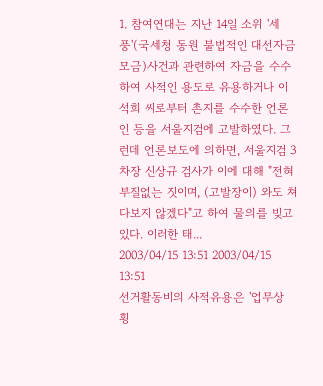1. 참여연대는 지난 14일 소위 '세풍'(국세청 동원 불법적인 대선자금 모금)사건과 관련하여 자금을 수수하여 사적인 용도로 유용하거나 이석희 씨로부터 촌지를 수수한 언론인 등을 서울지검에 고발하였다. 그런데 언론보도에 의하면, 서울지검 3차장 신상규 검사가 이에 대해 "전혀 부질없는 짓이며, (고발장이) 와도 쳐다보지 않겠다"고 하여 물의를 빚고 있다. 이러한 태...
2003/04/15 13:51 2003/04/15 13:51
선거활동비의 사적유용은 '업무상 횡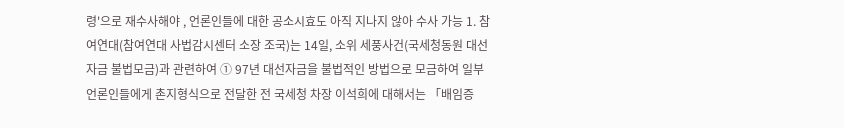령'으로 재수사해야 , 언론인들에 대한 공소시효도 아직 지나지 않아 수사 가능 1. 참여연대(참여연대 사법감시센터 소장 조국)는 14일, 소위 세풍사건(국세청동원 대선자금 불법모금)과 관련하여 ① 97년 대선자금을 불법적인 방법으로 모금하여 일부 언론인들에게 촌지형식으로 전달한 전 국세청 차장 이석희에 대해서는 「배임증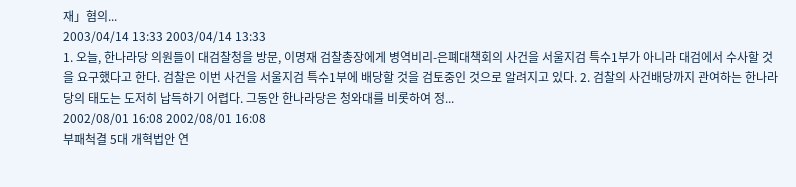재」혐의...
2003/04/14 13:33 2003/04/14 13:33
1. 오늘, 한나라당 의원들이 대검찰청을 방문, 이명재 검찰총장에게 병역비리-은폐대책회의 사건을 서울지검 특수1부가 아니라 대검에서 수사할 것을 요구했다고 한다. 검찰은 이번 사건을 서울지검 특수1부에 배당할 것을 검토중인 것으로 알려지고 있다. 2. 검찰의 사건배당까지 관여하는 한나라당의 태도는 도저히 납득하기 어렵다. 그동안 한나라당은 청와대를 비롯하여 정...
2002/08/01 16:08 2002/08/01 16:08
부패척결 5대 개혁법안 연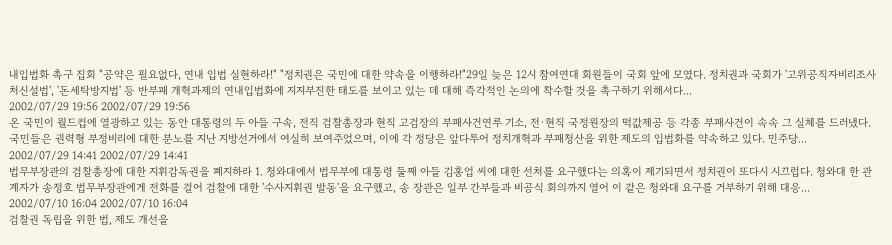내입법화 촉구 집회 "공약은 필요없다, 연내 입법 실현하라!" "정치권은 국민에 대한 약속을 이행하라!"29일 늦은 12시 참여연대 회원들이 국회 앞에 모였다. 정치권과 국회가 '고위공직자비리조사처신설법', '돈세탁방지법' 등 반부패 개혁과제의 연내입법화에 지지부진한 태도를 보이고 있는 데 대해 즉각적인 논의에 착수할 것을 촉구하기 위해서다...
2002/07/29 19:56 2002/07/29 19:56
온 국민이 월드컵에 열광하고 있는 동안 대통령의 두 아들 구속, 전직 검찰총장과 현직 고검장의 부패사건연루 기소, 전·현직 국정원장의 떡값제공 등 각종 부패사건이 속속 그 실체를 드러냈다. 국민들은 권력형 부정비리에 대한 분노를 지난 지방선거에서 여실히 보여주었으며, 이에 각 정당은 앞다투어 정치개혁과 부패청산을 위한 제도의 입법화를 약속하고 있다. 민주당...
2002/07/29 14:41 2002/07/29 14:41
법무부장관의 검찰총장에 대한 지휘감독권을 폐지하라 1. 청와대에서 법무부에 대통령 둘째 아들 김홍업 씨에 대한 선처를 요구했다는 의혹이 제기되면서 정치권이 또다시 시끄럽다. 청와대 한 관계자가 송정호 법무부장관에게 전화를 걸어 검찰에 대한 '수사지휘권 발동'을 요구했고, 송 장관은 일부 간부들과 비공식 회의까지 열어 이 같은 청와대 요구를 거부하기 위해 대응...
2002/07/10 16:04 2002/07/10 16:04
검찰권 독립을 위한 법, 제도 개선을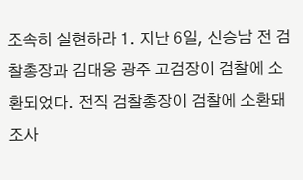조속히 실현하라 1. 지난 6일, 신승남 전 검찰총장과 김대웅 광주 고검장이 검찰에 소환되었다. 전직 검찰총장이 검찰에 소환돼 조사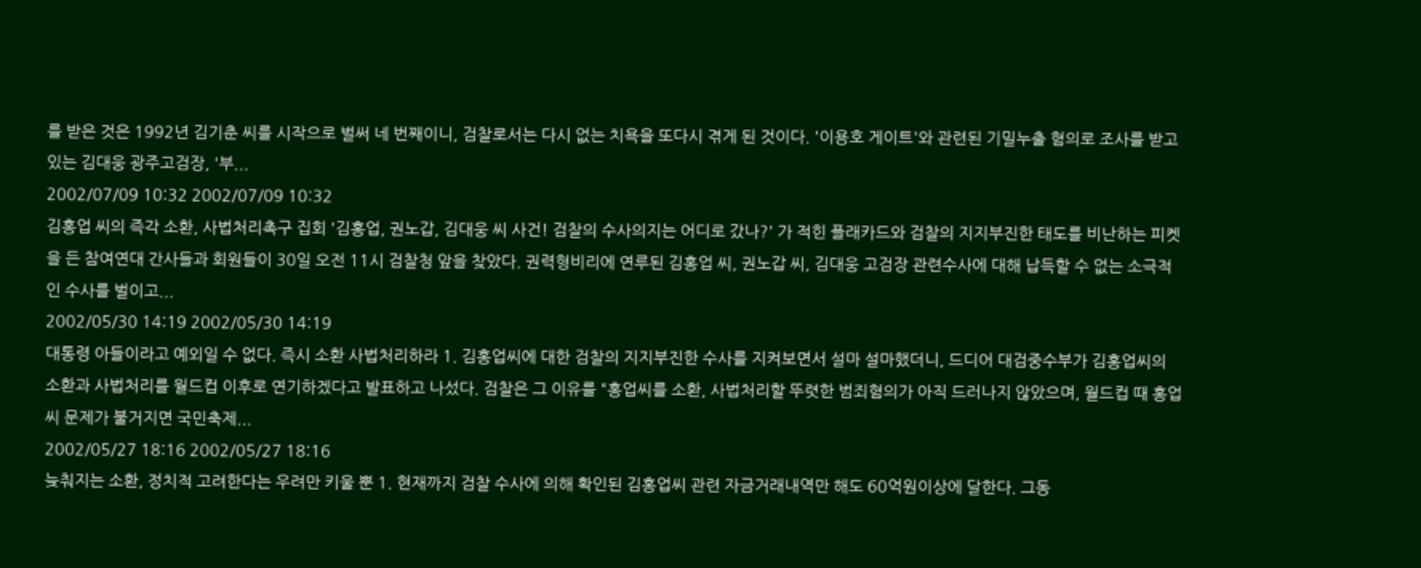를 받은 것은 1992년 김기춘 씨를 시작으로 벌써 네 번째이니, 검찰로서는 다시 없는 치욕을 또다시 겪게 된 것이다. '이용호 게이트'와 관련된 기밀누출 혐의로 조사를 받고 있는 김대웅 광주고검장, '부...
2002/07/09 10:32 2002/07/09 10:32
김홍업 씨의 즉각 소환, 사법처리촉구 집회 '김홍업, 권노갑, 김대웅 씨 사건! 검찰의 수사의지는 어디로 갔나?' 가 적힌 플래카드와 검찰의 지지부진한 태도를 비난하는 피켓을 든 참여연대 간사들과 회원들이 30일 오전 11시 검찰청 앞을 찾았다. 권력형비리에 연루된 김홍업 씨, 권노갑 씨, 김대웅 고검장 관련수사에 대해 납득할 수 없는 소극적인 수사를 벌이고...
2002/05/30 14:19 2002/05/30 14:19
대통령 아들이라고 예외일 수 없다. 즉시 소환 사법처리하라 1. 김홍업씨에 대한 검찰의 지지부진한 수사를 지켜보면서 설마 설마했더니, 드디어 대검중수부가 김홍업씨의 소환과 사법처리를 월드컵 이후로 연기하겠다고 발표하고 나섰다. 검찰은 그 이유를 "홍업씨를 소환, 사법처리할 뚜렷한 범죄혐의가 아직 드러나지 않았으며, 월드컵 때 홍업씨 문제가 불거지면 국민축제...
2002/05/27 18:16 2002/05/27 18:16
늦춰지는 소환, 정치적 고려한다는 우려만 키울 뿐 1. 현재까지 검찰 수사에 의해 확인된 김홍업씨 관련 자금거래내역만 해도 60억원이상에 달한다. 그동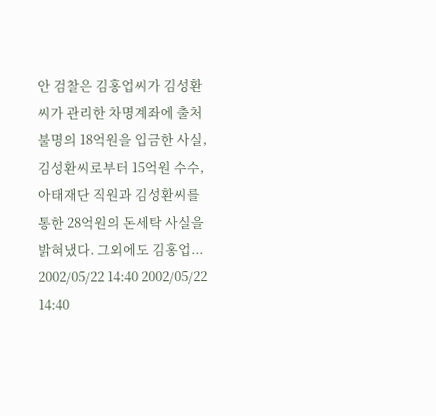안 검찰은 김홍업씨가 김성환씨가 관리한 차명계좌에 출처불명의 18억원을 입금한 사실, 김성환씨로부터 15억원 수수, 아태재단 직원과 김성환씨를 통한 28억원의 돈세탁 사실을 밝혀냈다. 그외에도 김홍업...
2002/05/22 14:40 2002/05/22 14:40